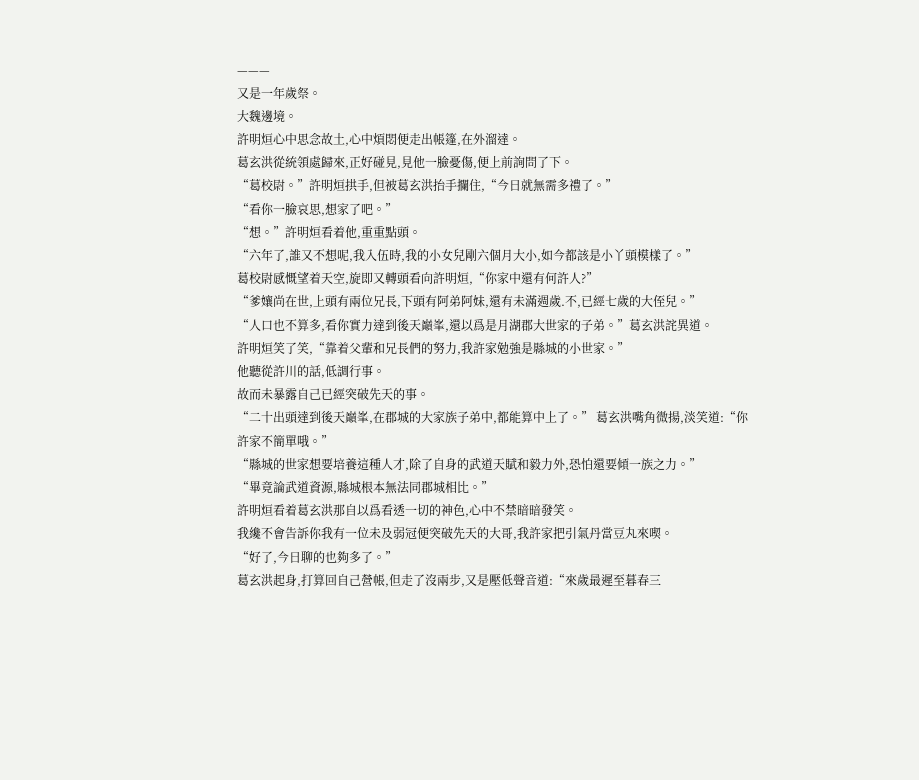———
又是一年歲祭。
大魏邊境。
許明烜心中思念故土,心中煩悶便走出帳篷,在外溜達。
葛玄洪從統領處歸來,正好碰見,見他一臉憂傷,便上前詢問了下。
“葛校尉。”許明烜拱手,但被葛玄洪抬手攔住,“今日就無需多禮了。”
“看你一臉哀思,想家了吧。”
“想。”許明烜看着他,重重點頭。
“六年了,誰又不想呢,我入伍時,我的小女兒剛六個月大小,如今都該是小丫頭模樣了。”
葛校尉感慨望着天空,旋即又轉頭看向許明烜,“你家中還有何許人?”
“爹孃尚在世,上頭有兩位兄長,下頭有阿弟阿妹,還有未滿週歲.不,已經七歲的大侄兒。”
“人口也不算多,看你實力達到後天巔峯,還以爲是月湖郡大世家的子弟。”葛玄洪詫異道。
許明烜笑了笑,“靠着父輩和兄長們的努力,我許家勉強是縣城的小世家。”
他聽從許川的話,低調行事。
故而未暴露自己已經突破先天的事。
“二十出頭達到後天巔峯,在郡城的大家族子弟中,都能算中上了。” 葛玄洪嘴角微揚,淡笑道:“你許家不簡單哦。”
“縣城的世家想要培養這種人才,除了自身的武道天賦和毅力外,恐怕還要傾一族之力。”
“畢竟論武道資源,縣城根本無法同郡城相比。”
許明烜看着葛玄洪那自以爲看透一切的神色,心中不禁暗暗發笑。
我纔不會告訴你我有一位未及弱冠便突破先天的大哥,我許家把引氣丹當豆丸來喫。
“好了,今日聊的也夠多了。”
葛玄洪起身,打算回自己營帳,但走了沒兩步,又是壓低聲音道:“來歲最遲至暮春三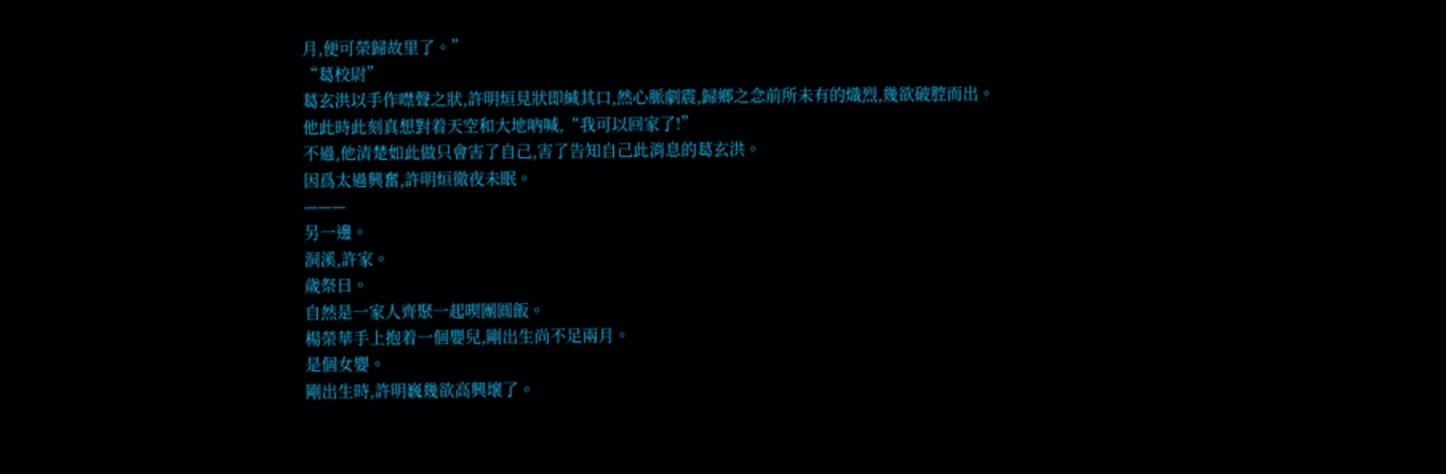月,便可榮歸故里了。”
“葛校尉”
葛玄洪以手作噤聲之狀,許明烜見狀即緘其口,然心脈劇震,歸鄉之念前所未有的熾烈,幾欲破腔而出。
他此時此刻真想對着天空和大地吶喊,“我可以回家了!”
不過,他清楚如此做只會害了自己,害了告知自己此消息的葛玄洪。
因爲太過興奮,許明烜徹夜未眠。
———
另一邊。
洞溪,許家。
歲祭日。
自然是一家人齊聚一起喫團圓飯。
楊榮華手上抱着一個嬰兒,剛出生尚不足兩月。
是個女嬰。
剛出生時,許明巍幾欲高興壞了。